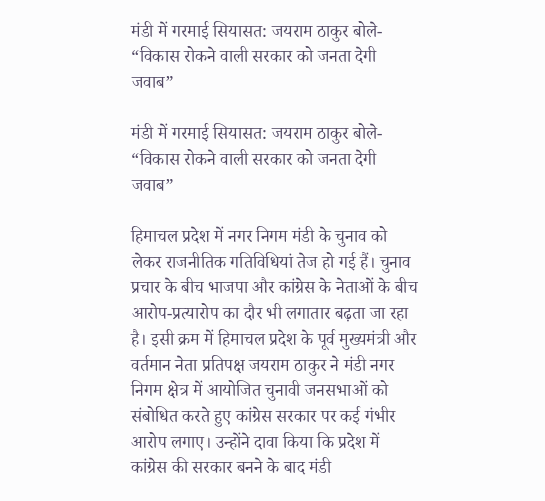मंडी में गरमाई सियासत: जयराम ठाकुर बोले- “विकास रोकने वाली सरकार को जनता देगी जवाब”

मंडी में गरमाई सियासत: जयराम ठाकुर बोले- “विकास रोकने वाली सरकार को जनता देगी जवाब”

हिमाचल प्रदेश में नगर निगम मंडी के चुनाव को लेकर राजनीतिक गतिविधियां तेज हो गई हैं। चुनाव प्रचार के बीच भाजपा और कांग्रेस के नेताओं के बीच आरोप-प्रत्यारोप का दौर भी लगातार बढ़ता जा रहा है। इसी क्रम में हिमाचल प्रदेश के पूर्व मुख्यमंत्री और वर्तमान नेता प्रतिपक्ष जयराम ठाकुर ने मंडी नगर निगम क्षेत्र में आयोजित चुनावी जनसभाओं को संबोधित करते हुए कांग्रेस सरकार पर कई गंभीर आरोप लगाए। उन्होंने दावा किया कि प्रदेश में कांग्रेस की सरकार बनने के बाद मंडी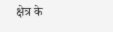क्षेत्र के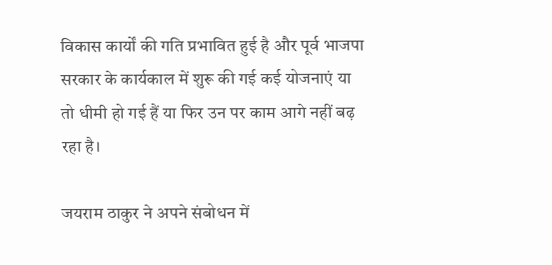विकास कार्यों की गति प्रभावित हुई है और पूर्व भाजपा सरकार के कार्यकाल में शुरू की गई कई योजनाएं या तो धीमी हो गई हैं या फिर उन पर काम आगे नहीं बढ़ रहा है।

जयराम ठाकुर ने अपने संबोधन में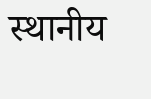स्थानीय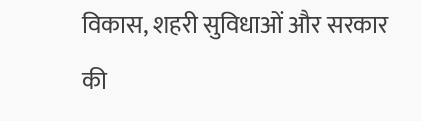विकास, शहरी सुविधाओं और सरकार की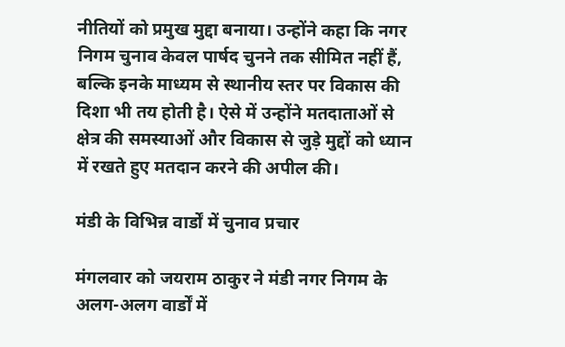नीतियों को प्रमुख मुद्दा बनाया। उन्होंने कहा कि नगर निगम चुनाव केवल पार्षद चुनने तक सीमित नहीं हैं, बल्कि इनके माध्यम से स्थानीय स्तर पर विकास की दिशा भी तय होती है। ऐसे में उन्होंने मतदाताओं से क्षेत्र की समस्याओं और विकास से जुड़े मुद्दों को ध्यान में रखते हुए मतदान करने की अपील की।

मंडी के विभिन्न वार्डों में चुनाव प्रचार

मंगलवार को जयराम ठाकुर ने मंडी नगर निगम के अलग-अलग वार्डों में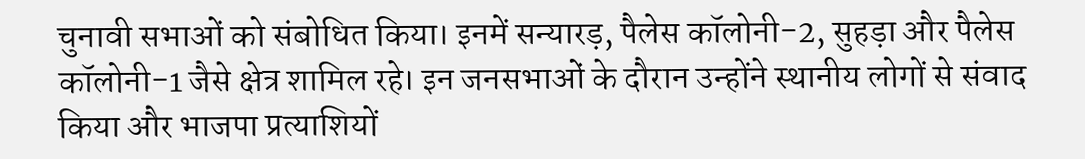चुनावी सभाओं को संबोधित किया। इनमें सन्यारड़, पैलेस कॉलोनी-2, सुहड़ा और पैलेस कॉलोनी-1 जैसे क्षेत्र शामिल रहे। इन जनसभाओं के दौरान उन्होंने स्थानीय लोगों से संवाद किया और भाजपा प्रत्याशियों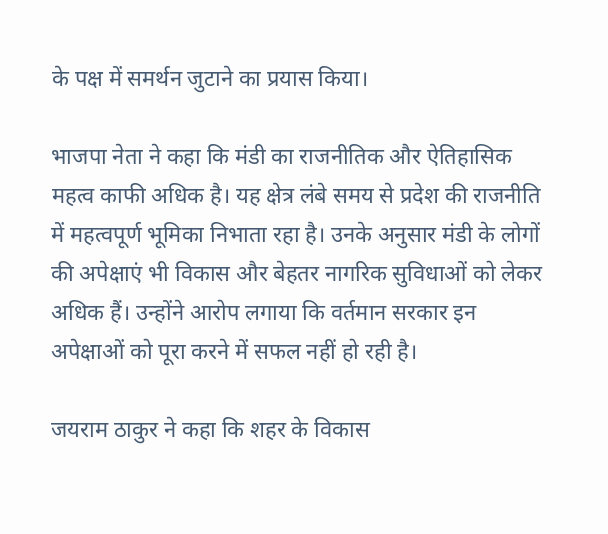के पक्ष में समर्थन जुटाने का प्रयास किया।

भाजपा नेता ने कहा कि मंडी का राजनीतिक और ऐतिहासिक महत्व काफी अधिक है। यह क्षेत्र लंबे समय से प्रदेश की राजनीति में महत्वपूर्ण भूमिका निभाता रहा है। उनके अनुसार मंडी के लोगों की अपेक्षाएं भी विकास और बेहतर नागरिक सुविधाओं को लेकर अधिक हैं। उन्होंने आरोप लगाया कि वर्तमान सरकार इन अपेक्षाओं को पूरा करने में सफल नहीं हो रही है।

जयराम ठाकुर ने कहा कि शहर के विकास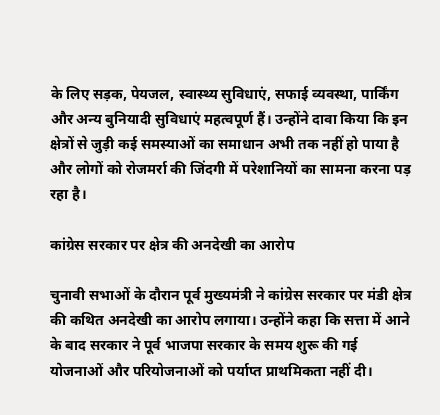के लिए सड़क, पेयजल, स्वास्थ्य सुविधाएं, सफाई व्यवस्था, पार्किंग और अन्य बुनियादी सुविधाएं महत्वपूर्ण हैं। उन्होंने दावा किया कि इन क्षेत्रों से जुड़ी कई समस्याओं का समाधान अभी तक नहीं हो पाया है और लोगों को रोजमर्रा की जिंदगी में परेशानियों का सामना करना पड़ रहा है।

कांग्रेस सरकार पर क्षेत्र की अनदेखी का आरोप

चुनावी सभाओं के दौरान पूर्व मुख्यमंत्री ने कांग्रेस सरकार पर मंडी क्षेत्र की कथित अनदेखी का आरोप लगाया। उन्होंने कहा कि सत्ता में आने के बाद सरकार ने पूर्व भाजपा सरकार के समय शुरू की गई योजनाओं और परियोजनाओं को पर्याप्त प्राथमिकता नहीं दी।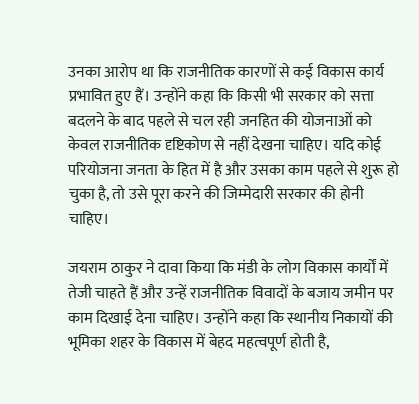उनका आरोप था कि राजनीतिक कारणों से कई विकास कार्य प्रभावित हुए हैं। उन्होंने कहा कि किसी भी सरकार को सत्ता बदलने के बाद पहले से चल रही जनहित की योजनाओं को केवल राजनीतिक दृष्टिकोण से नहीं देखना चाहिए। यदि कोई परियोजना जनता के हित में है और उसका काम पहले से शुरू हो चुका है, तो उसे पूरा करने की जिम्मेदारी सरकार की होनी चाहिए।

जयराम ठाकुर ने दावा किया कि मंडी के लोग विकास कार्यों में तेजी चाहते हैं और उन्हें राजनीतिक विवादों के बजाय जमीन पर काम दिखाई देना चाहिए। उन्होंने कहा कि स्थानीय निकायों की भूमिका शहर के विकास में बेहद महत्वपूर्ण होती है,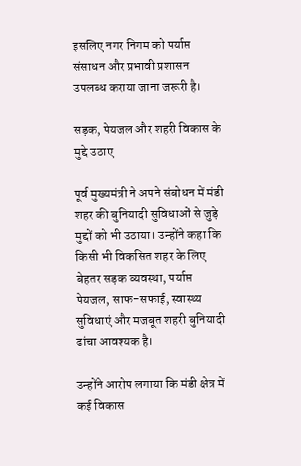इसलिए नगर निगम को पर्याप्त संसाधन और प्रभावी प्रशासन उपलब्ध कराया जाना जरूरी है।

सड़क, पेयजल और शहरी विकास के मुद्दे उठाए

पूर्व मुख्यमंत्री ने अपने संबोधन में मंडी शहर की बुनियादी सुविधाओं से जुड़े मुद्दों को भी उठाया। उन्होंने कहा कि किसी भी विकसित शहर के लिए बेहतर सड़क व्यवस्था, पर्याप्त पेयजल, साफ-सफाई, स्वास्थ्य सुविधाएं और मजबूत शहरी बुनियादी ढांचा आवश्यक है।

उन्होंने आरोप लगाया कि मंडी क्षेत्र में कई विकास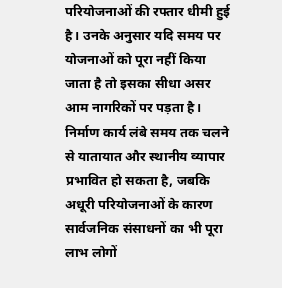परियोजनाओं की रफ्तार धीमी हुई है। उनके अनुसार यदि समय पर योजनाओं को पूरा नहीं किया जाता है तो इसका सीधा असर आम नागरिकों पर पड़ता है। निर्माण कार्य लंबे समय तक चलने से यातायात और स्थानीय व्यापार प्रभावित हो सकता है, जबकि अधूरी परियोजनाओं के कारण सार्वजनिक संसाधनों का भी पूरा लाभ लोगों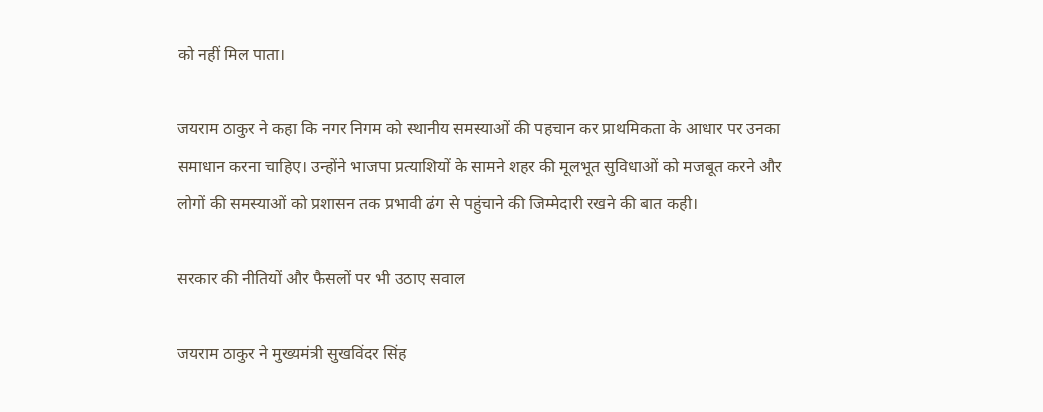को नहीं मिल पाता।

जयराम ठाकुर ने कहा कि नगर निगम को स्थानीय समस्याओं की पहचान कर प्राथमिकता के आधार पर उनका समाधान करना चाहिए। उन्होंने भाजपा प्रत्याशियों के सामने शहर की मूलभूत सुविधाओं को मजबूत करने और लोगों की समस्याओं को प्रशासन तक प्रभावी ढंग से पहुंचाने की जिम्मेदारी रखने की बात कही।

सरकार की नीतियों और फैसलों पर भी उठाए सवाल

जयराम ठाकुर ने मुख्यमंत्री सुखविंदर सिंह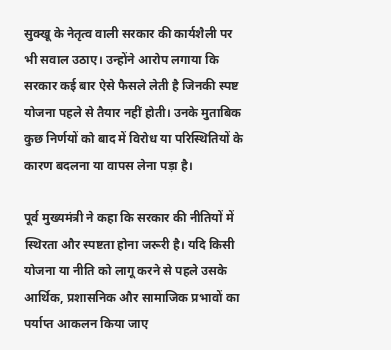सुक्खू के नेतृत्व वाली सरकार की कार्यशैली पर भी सवाल उठाए। उन्होंने आरोप लगाया कि सरकार कई बार ऐसे फैसले लेती है जिनकी स्पष्ट योजना पहले से तैयार नहीं होती। उनके मुताबिक कुछ निर्णयों को बाद में विरोध या परिस्थितियों के कारण बदलना या वापस लेना पड़ा है।

पूर्व मुख्यमंत्री ने कहा कि सरकार की नीतियों में स्थिरता और स्पष्टता होना जरूरी है। यदि किसी योजना या नीति को लागू करने से पहले उसके आर्थिक, प्रशासनिक और सामाजिक प्रभावों का पर्याप्त आकलन किया जाए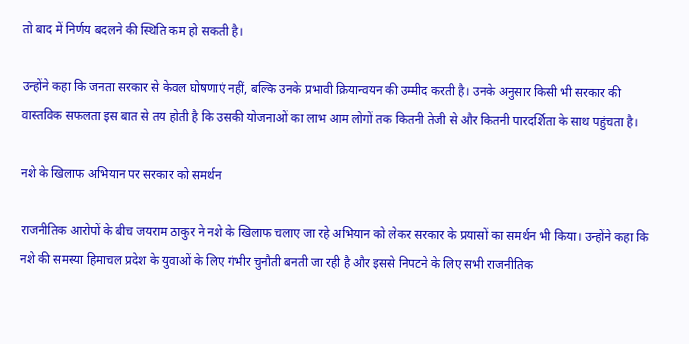तो बाद में निर्णय बदलने की स्थिति कम हो सकती है।

उन्होंने कहा कि जनता सरकार से केवल घोषणाएं नहीं, बल्कि उनके प्रभावी क्रियान्वयन की उम्मीद करती है। उनके अनुसार किसी भी सरकार की वास्तविक सफलता इस बात से तय होती है कि उसकी योजनाओं का लाभ आम लोगों तक कितनी तेजी से और कितनी पारदर्शिता के साथ पहुंचता है।

नशे के खिलाफ अभियान पर सरकार को समर्थन

राजनीतिक आरोपों के बीच जयराम ठाकुर ने नशे के खिलाफ चलाए जा रहे अभियान को लेकर सरकार के प्रयासों का समर्थन भी किया। उन्होंने कहा कि नशे की समस्या हिमाचल प्रदेश के युवाओं के लिए गंभीर चुनौती बनती जा रही है और इससे निपटने के लिए सभी राजनीतिक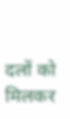दलों को मिलकर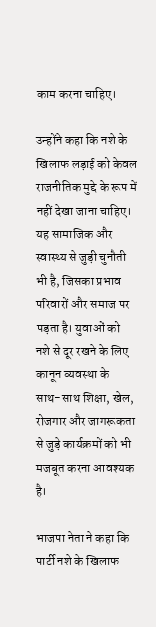काम करना चाहिए।

उन्होंने कहा कि नशे के खिलाफ लड़ाई को केवल राजनीतिक मुद्दे के रूप में नहीं देखा जाना चाहिए। यह सामाजिक और स्वास्थ्य से जुड़ी चुनौती भी है, जिसका प्रभाव परिवारों और समाज पर पड़ता है। युवाओं को नशे से दूर रखने के लिए कानून व्यवस्था के साथ-साथ शिक्षा, खेल, रोजगार और जागरूकता से जुड़े कार्यक्रमों को भी मजबूत करना आवश्यक है।

भाजपा नेता ने कहा कि पार्टी नशे के खिलाफ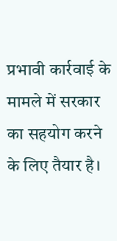प्रभावी कार्रवाई के मामले में सरकार का सहयोग करने के लिए तैयार है।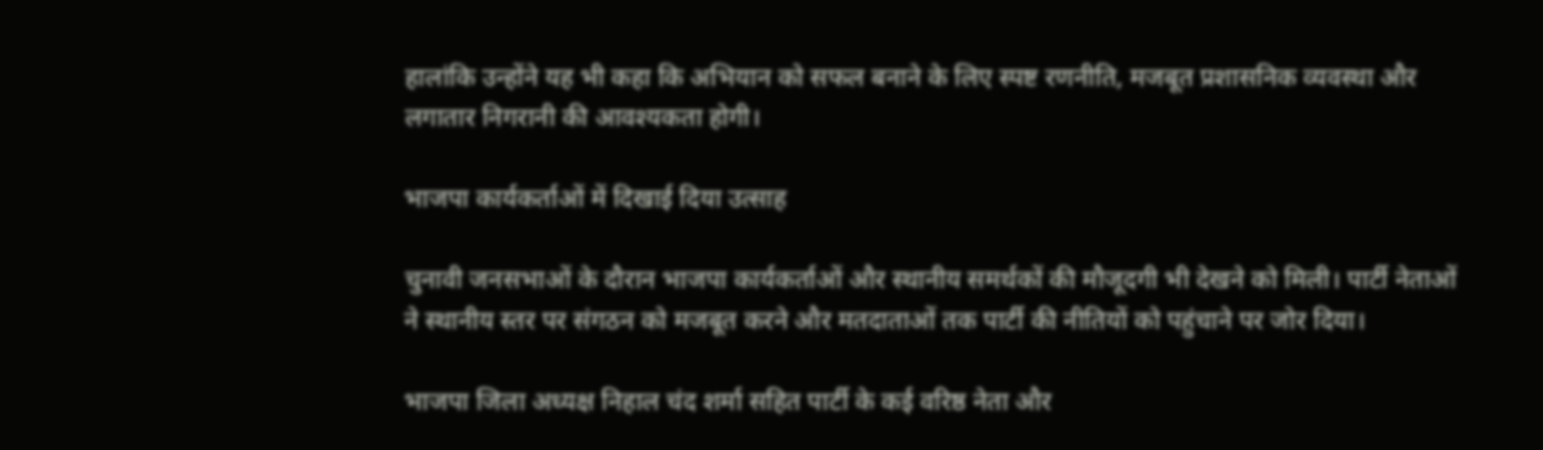हालांकि उन्होंने यह भी कहा कि अभियान को सफल बनाने के लिए स्पष्ट रणनीति, मजबूत प्रशासनिक व्यवस्था और लगातार निगरानी की आवश्यकता होगी।

भाजपा कार्यकर्ताओं में दिखाई दिया उत्साह

चुनावी जनसभाओं के दौरान भाजपा कार्यकर्ताओं और स्थानीय समर्थकों की मौजूदगी भी देखने को मिली। पार्टी नेताओं ने स्थानीय स्तर पर संगठन को मजबूत करने और मतदाताओं तक पार्टी की नीतियों को पहुंचाने पर जोर दिया।

भाजपा जिला अध्यक्ष निहाल चंद शर्मा सहित पार्टी के कई वरिष्ठ नेता और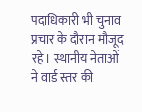पदाधिकारी भी चुनाव प्रचार के दौरान मौजूद रहे। स्थानीय नेताओं ने वार्ड स्तर की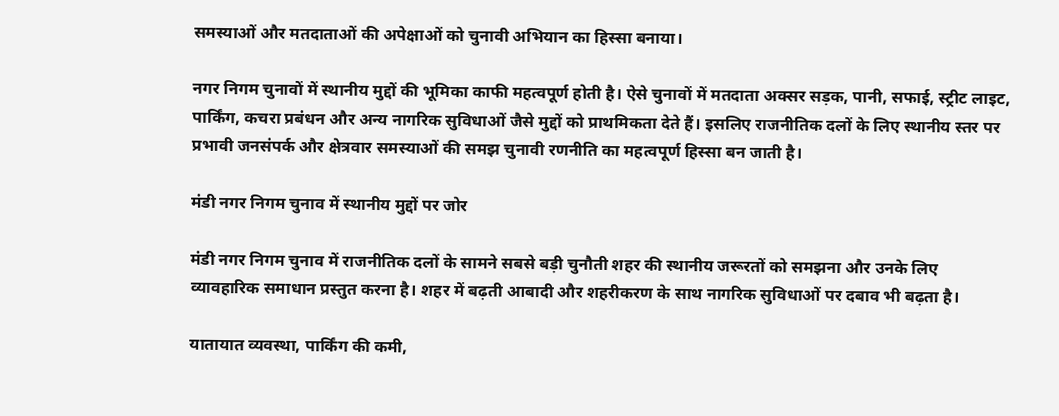समस्याओं और मतदाताओं की अपेक्षाओं को चुनावी अभियान का हिस्सा बनाया।

नगर निगम चुनावों में स्थानीय मुद्दों की भूमिका काफी महत्वपूर्ण होती है। ऐसे चुनावों में मतदाता अक्सर सड़क, पानी, सफाई, स्ट्रीट लाइट, पार्किंग, कचरा प्रबंधन और अन्य नागरिक सुविधाओं जैसे मुद्दों को प्राथमिकता देते हैं। इसलिए राजनीतिक दलों के लिए स्थानीय स्तर पर प्रभावी जनसंपर्क और क्षेत्रवार समस्याओं की समझ चुनावी रणनीति का महत्वपूर्ण हिस्सा बन जाती है।

मंडी नगर निगम चुनाव में स्थानीय मुद्दों पर जोर

मंडी नगर निगम चुनाव में राजनीतिक दलों के सामने सबसे बड़ी चुनौती शहर की स्थानीय जरूरतों को समझना और उनके लिए व्यावहारिक समाधान प्रस्तुत करना है। शहर में बढ़ती आबादी और शहरीकरण के साथ नागरिक सुविधाओं पर दबाव भी बढ़ता है।

यातायात व्यवस्था, पार्किंग की कमी,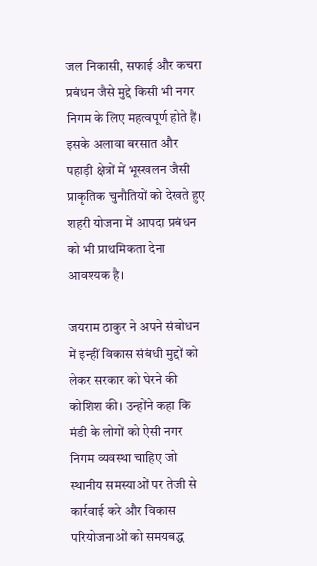जल निकासी, सफाई और कचरा प्रबंधन जैसे मुद्दे किसी भी नगर निगम के लिए महत्वपूर्ण होते हैं। इसके अलावा बरसात और पहाड़ी क्षेत्रों में भूस्खलन जैसी प्राकृतिक चुनौतियों को देखते हुए शहरी योजना में आपदा प्रबंधन को भी प्राथमिकता देना आवश्यक है।

जयराम ठाकुर ने अपने संबोधन में इन्हीं विकास संबंधी मुद्दों को लेकर सरकार को घेरने की कोशिश की। उन्होंने कहा कि मंडी के लोगों को ऐसी नगर निगम व्यवस्था चाहिए जो स्थानीय समस्याओं पर तेजी से कार्रवाई करे और विकास परियोजनाओं को समयबद्ध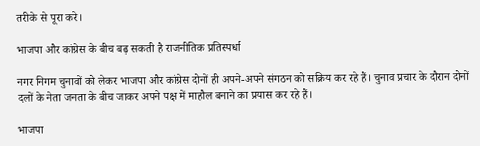तरीके से पूरा करे।

भाजपा और कांग्रेस के बीच बढ़ सकती है राजनीतिक प्रतिस्पर्धा

नगर निगम चुनावों को लेकर भाजपा और कांग्रेस दोनों ही अपने-अपने संगठन को सक्रिय कर रहे हैं। चुनाव प्रचार के दौरान दोनों दलों के नेता जनता के बीच जाकर अपने पक्ष में माहौल बनाने का प्रयास कर रहे हैं।

भाजपा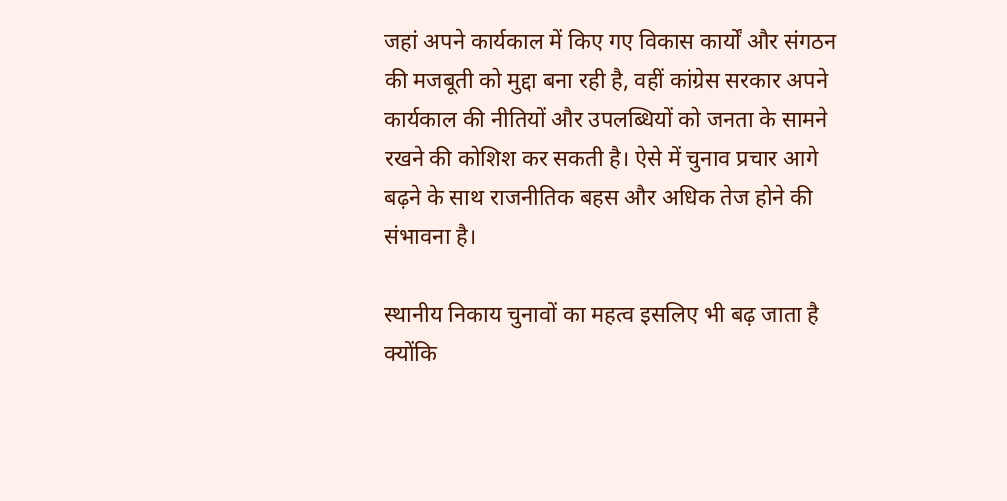जहां अपने कार्यकाल में किए गए विकास कार्यों और संगठन की मजबूती को मुद्दा बना रही है, वहीं कांग्रेस सरकार अपने कार्यकाल की नीतियों और उपलब्धियों को जनता के सामने रखने की कोशिश कर सकती है। ऐसे में चुनाव प्रचार आगे बढ़ने के साथ राजनीतिक बहस और अधिक तेज होने की संभावना है।

स्थानीय निकाय चुनावों का महत्व इसलिए भी बढ़ जाता है क्योंकि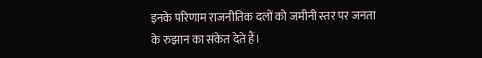इनके परिणाम राजनीतिक दलों को जमीनी स्तर पर जनता के रुझान का संकेत देते हैं।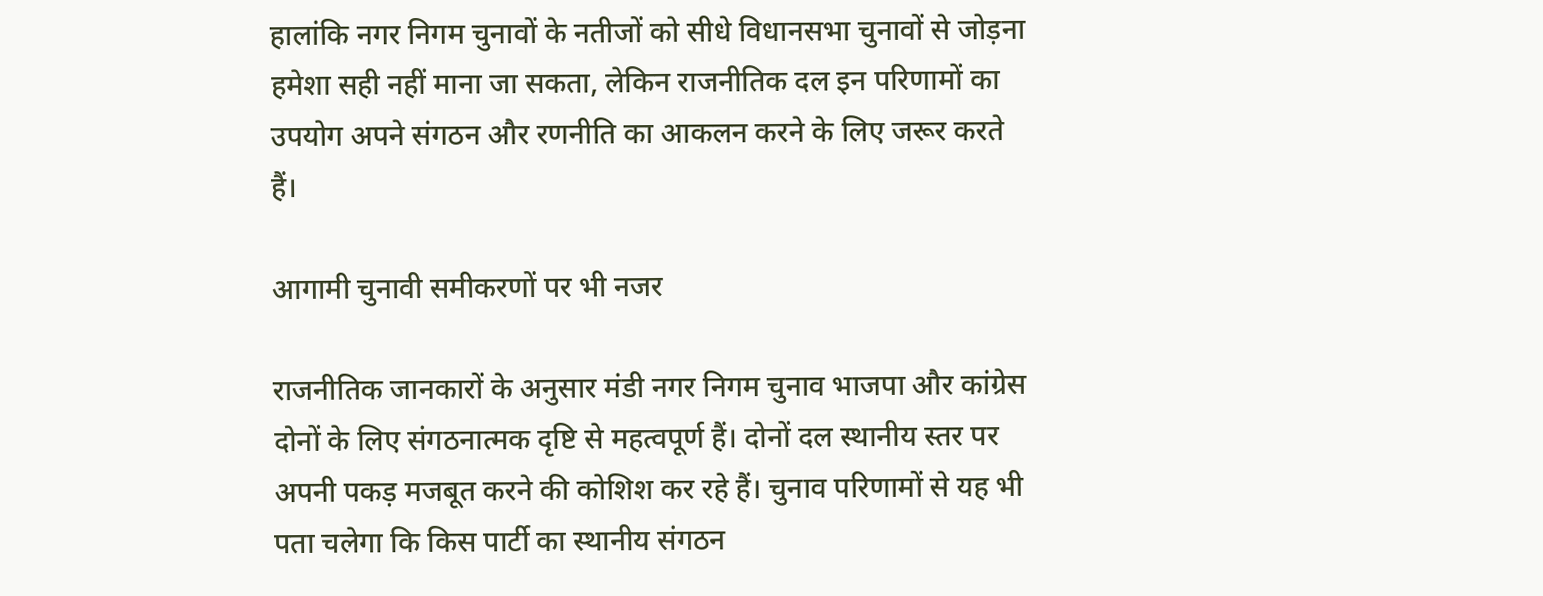हालांकि नगर निगम चुनावों के नतीजों को सीधे विधानसभा चुनावों से जोड़ना हमेशा सही नहीं माना जा सकता, लेकिन राजनीतिक दल इन परिणामों का उपयोग अपने संगठन और रणनीति का आकलन करने के लिए जरूर करते हैं।

आगामी चुनावी समीकरणों पर भी नजर

राजनीतिक जानकारों के अनुसार मंडी नगर निगम चुनाव भाजपा और कांग्रेस दोनों के लिए संगठनात्मक दृष्टि से महत्वपूर्ण हैं। दोनों दल स्थानीय स्तर पर अपनी पकड़ मजबूत करने की कोशिश कर रहे हैं। चुनाव परिणामों से यह भी पता चलेगा कि किस पार्टी का स्थानीय संगठन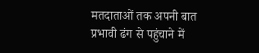मतदाताओं तक अपनी बात प्रभावी ढंग से पहुंचाने में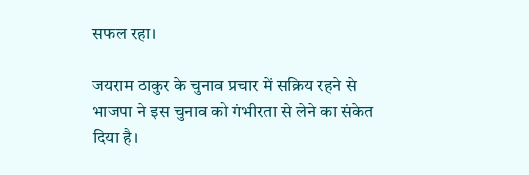सफल रहा।

जयराम ठाकुर के चुनाव प्रचार में सक्रिय रहने से भाजपा ने इस चुनाव को गंभीरता से लेने का संकेत दिया है।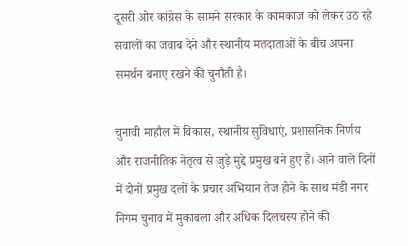दूसरी ओर कांग्रेस के सामने सरकार के कामकाज को लेकर उठ रहे सवालों का जवाब देने और स्थानीय मतदाताओं के बीच अपना समर्थन बनाए रखने की चुनौती है।

चुनावी माहौल में विकास, स्थानीय सुविधाएं, प्रशासनिक निर्णय और राजनीतिक नेतृत्व से जुड़े मुद्दे प्रमुख बने हुए हैं। आने वाले दिनों में दोनों प्रमुख दलों के प्रचार अभियान तेज होने के साथ मंडी नगर निगम चुनाव में मुकाबला और अधिक दिलचस्प होने की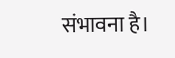संभावना है।